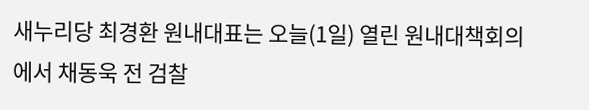새누리당 최경환 원내대표는 오늘(1일) 열린 원내대책회의에서 채동욱 전 검찰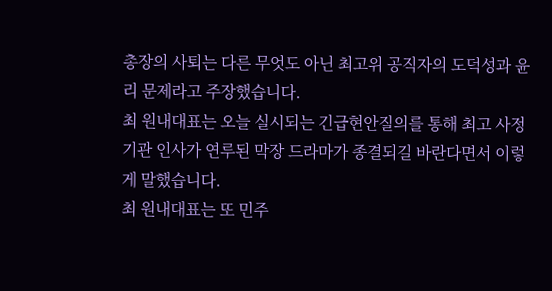총장의 사퇴는 다른 무엇도 아닌 최고위 공직자의 도덕성과 윤리 문제라고 주장했습니다.
최 원내대표는 오늘 실시되는 긴급현안질의를 통해 최고 사정기관 인사가 연루된 막장 드라마가 종결되길 바란다면서 이렇게 말했습니다.
최 원내대표는 또 민주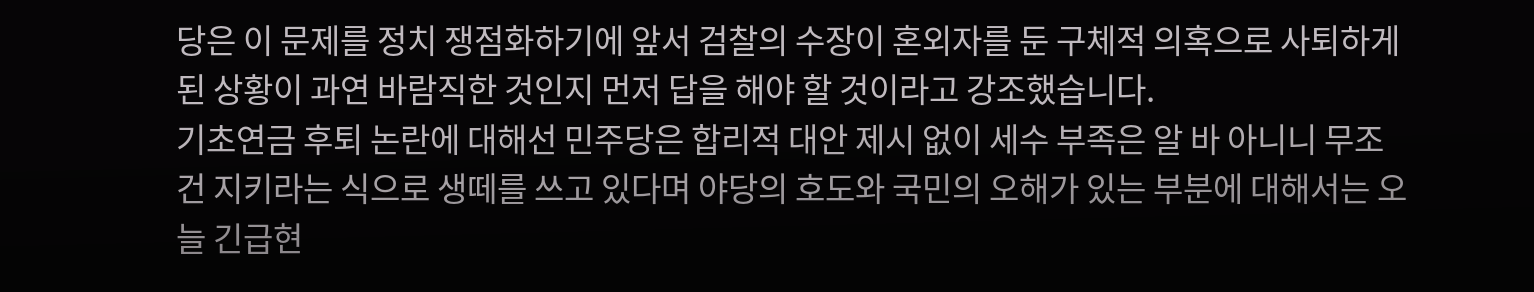당은 이 문제를 정치 쟁점화하기에 앞서 검찰의 수장이 혼외자를 둔 구체적 의혹으로 사퇴하게 된 상황이 과연 바람직한 것인지 먼저 답을 해야 할 것이라고 강조했습니다.
기초연금 후퇴 논란에 대해선 민주당은 합리적 대안 제시 없이 세수 부족은 알 바 아니니 무조건 지키라는 식으로 생떼를 쓰고 있다며 야당의 호도와 국민의 오해가 있는 부분에 대해서는 오늘 긴급현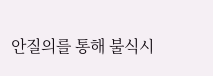안질의를 통해 불식시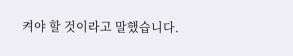켜야 할 것이라고 말했습니다.